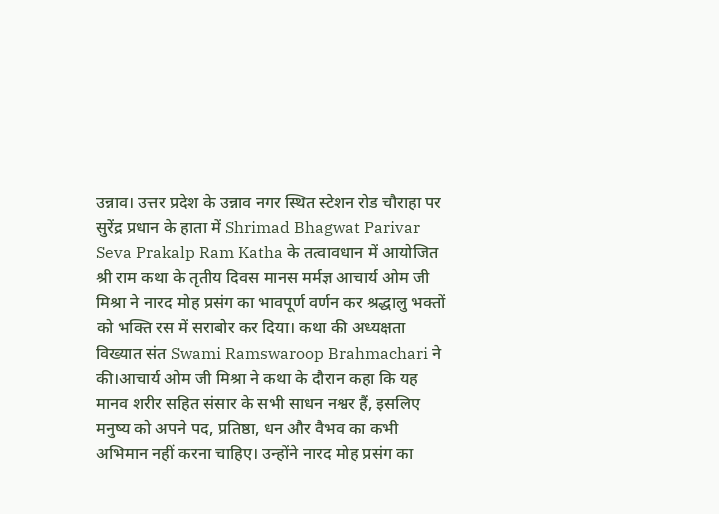उन्नाव। उत्तर प्रदेश के उन्नाव नगर स्थित स्टेशन रोड चौराहा पर सुरेंद्र प्रधान के हाता में Shrimad Bhagwat Parivar Seva Prakalp Ram Katha के तत्वावधान में आयोजित श्री राम कथा के तृतीय दिवस मानस मर्मज्ञ आचार्य ओम जी मिश्रा ने नारद मोह प्रसंग का भावपूर्ण वर्णन कर श्रद्धालु भक्तों को भक्ति रस में सराबोर कर दिया। कथा की अध्यक्षता विख्यात संत Swami Ramswaroop Brahmachari ने की।आचार्य ओम जी मिश्रा ने कथा के दौरान कहा कि यह मानव शरीर सहित संसार के सभी साधन नश्वर हैं, इसलिए मनुष्य को अपने पद, प्रतिष्ठा, धन और वैभव का कभी अभिमान नहीं करना चाहिए। उन्होंने नारद मोह प्रसंग का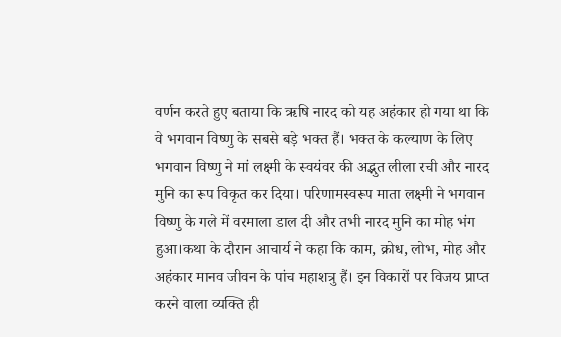वर्णन करते हुए बताया कि ऋषि नारद को यह अहंकार हो गया था कि वे भगवान विष्णु के सबसे बड़े भक्त हैं। भक्त के कल्याण के लिए भगवान विष्णु ने मां लक्ष्मी के स्वयंवर की अद्भुत लीला रची और नारद मुनि का रूप विकृत कर दिया। परिणामस्वरूप माता लक्ष्मी ने भगवान विष्णु के गले में वरमाला डाल दी और तभी नारद मुनि का मोह भंग हुआ।कथा के दौरान आचार्य ने कहा कि काम, क्रोध, लोभ, मोह और अहंकार मानव जीवन के पांच महाशत्रु हैं। इन विकारों पर विजय प्राप्त करने वाला व्यक्ति ही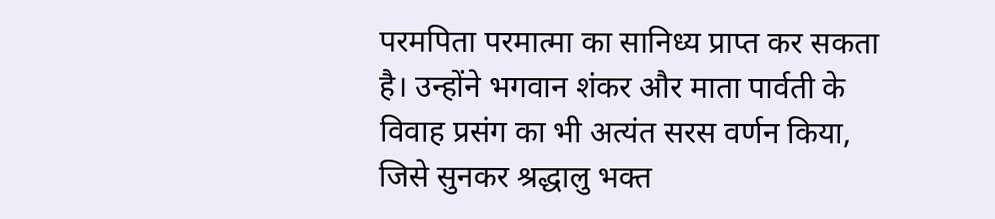परमपिता परमात्मा का सानिध्य प्राप्त कर सकता है। उन्होंने भगवान शंकर और माता पार्वती के विवाह प्रसंग का भी अत्यंत सरस वर्णन किया, जिसे सुनकर श्रद्धालु भक्त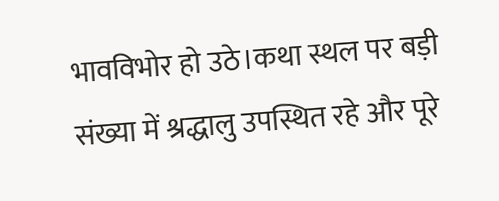भावविभोर हो उठे।कथा स्थल पर बड़ी संख्या में श्रद्धालु उपस्थित रहे और पूरे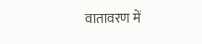वातावरण में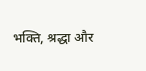भक्ति, श्रद्धा और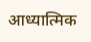आध्यात्मिक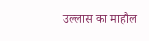उल्लास का माहौल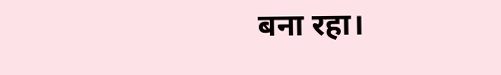बना रहा।